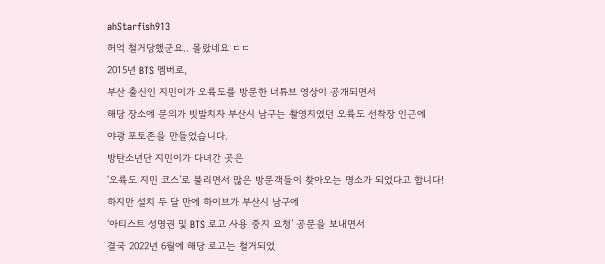ahStarfish913
허억 철거당했군요.. 몰랐네요 ㄷㄷ
2015년 BTS 멤버로,
부산 출신인 지민이가 오륙도를 방문한 너튜브 영상이 공개되면서
해당 장소에 문의가 빗발치자 부산시 남구는 촬영지였던 오륙도 선착장 인근에
야광 포토존을 만들었습니다.
방탄소년단 지민이가 다녀간 곳은
‘오륙도 지민 코스’로 불리면서 많은 방문객들이 찾아오는 명소가 되었다고 합니다!
하지만 설치 두 달 만에 하이브가 부산시 남구에
‘아티스트 성명권 및 BTS 로고 사용 중지 요청’ 공문을 보내면서
결국 2022년 6월에 해당 로고는 철거되었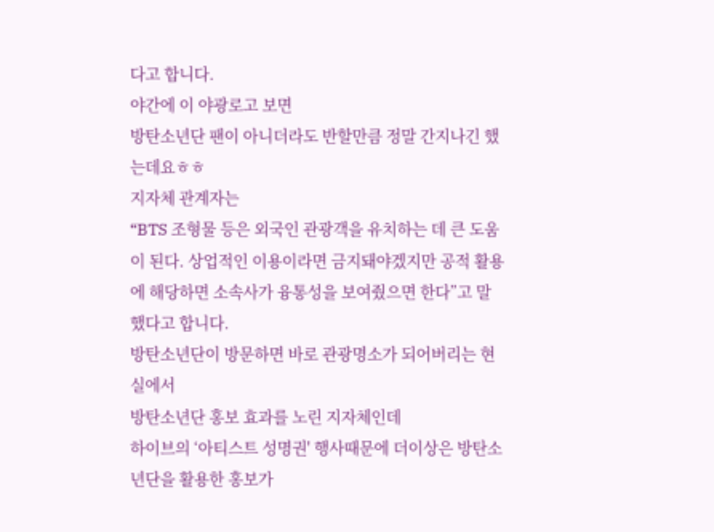다고 합니다.
야간에 이 야광로고 보면
방탄소년단 팬이 아니더라도 반할만큼 정말 간지나긴 했는데요ㅎㅎ
지자체 관계자는
“BTS 조형물 등은 외국인 관광객을 유치하는 데 큰 도움이 된다. 상업적인 이용이라면 금지돼야겠지만 공적 활용에 해당하면 소속사가 융통성을 보여줬으면 한다”고 말했다고 합니다.
방탄소년단이 방문하면 바로 관광명소가 되어버리는 현실에서
방탄소년단 홍보 효과를 노린 지자체인데
하이브의 ‘아티스트 성명권' 행사때문에 더이상은 방탄소년단을 활용한 홍보가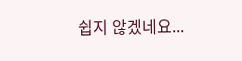쉽지 않겠네요...